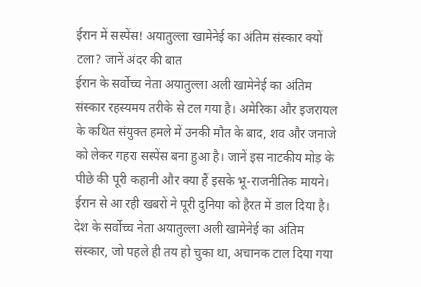ईरान में सस्पेंस! अयातुल्ला खामेनेई का अंतिम संस्कार क्यों टला? जानें अंदर की बात
ईरान के सर्वोच्च नेता अयातुल्ला अली खामेनेई का अंतिम संस्कार रहस्यमय तरीके से टल गया है। अमेरिका और इजरायल के कथित संयुक्त हमले में उनकी मौत के बाद, शव और जनाजे को लेकर गहरा सस्पेंस बना हुआ है। जानें इस नाटकीय मोड़ के पीछे की पूरी कहानी और क्या हैं इसके भू-राजनीतिक मायने।
ईरान से आ रही खबरों ने पूरी दुनिया को हैरत में डाल दिया है। देश के सर्वोच्च नेता अयातुल्ला अली खामेनेई का अंतिम संस्कार, जो पहले ही तय हो चुका था, अचानक टाल दिया गया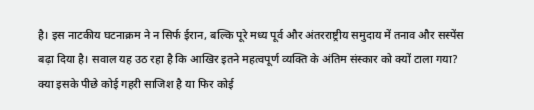है। इस नाटकीय घटनाक्रम ने न सिर्फ ईरान, बल्कि पूरे मध्य पूर्व और अंतरराष्ट्रीय समुदाय में तनाव और सस्पेंस बढ़ा दिया है। सवाल यह उठ रहा है कि आखिर इतने महत्वपूर्ण व्यक्ति के अंतिम संस्कार को क्यों टाला गया? क्या इसके पीछे कोई गहरी साजिश है या फिर कोई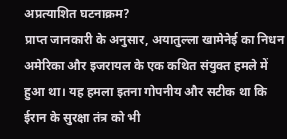अप्रत्याशित घटनाक्रम?
प्राप्त जानकारी के अनुसार, अयातुल्ला खामेनेई का निधन अमेरिका और इजरायल के एक कथित संयुक्त हमले में हुआ था। यह हमला इतना गोपनीय और सटीक था कि ईरान के सुरक्षा तंत्र को भी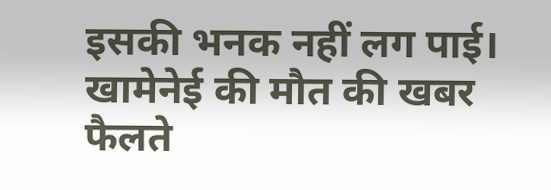इसकी भनक नहीं लग पाई। खामेनेई की मौत की खबर फैलते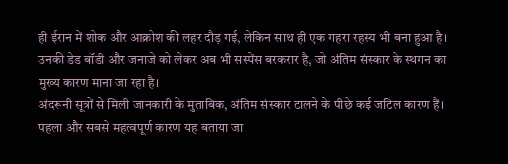ही ईरान में शोक और आक्रोश की लहर दौड़ गई, लेकिन साथ ही एक गहरा रहस्य भी बना हुआ है। उनकी डेड बॉडी और जनाजे को लेकर अब भी सस्पेंस बरकरार है, जो अंतिम संस्कार के स्थगन का मुख्य कारण माना जा रहा है।
अंदरूनी सूत्रों से मिली जानकारी के मुताबिक, अंतिम संस्कार टालने के पीछे कई जटिल कारण हैं। पहला और सबसे महत्वपूर्ण कारण यह बताया जा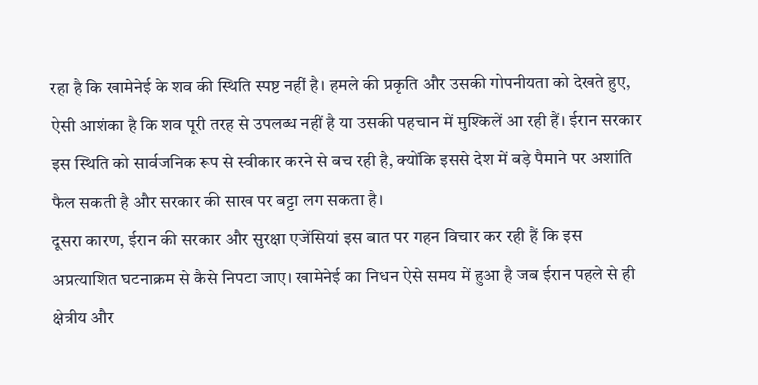रहा है कि खामेनेई के शव की स्थिति स्पष्ट नहीं है। हमले की प्रकृति और उसकी गोपनीयता को देखते हुए, ऐसी आशंका है कि शव पूरी तरह से उपलब्ध नहीं है या उसकी पहचान में मुश्किलें आ रही हैं। ईरान सरकार इस स्थिति को सार्वजनिक रूप से स्वीकार करने से बच रही है, क्योंकि इससे देश में बड़े पैमाने पर अशांति फैल सकती है और सरकार की साख पर बट्टा लग सकता है।
दूसरा कारण, ईरान की सरकार और सुरक्षा एजेंसियां इस बात पर गहन विचार कर रही हैं कि इस अप्रत्याशित घटनाक्रम से कैसे निपटा जाए। खामेनेई का निधन ऐसे समय में हुआ है जब ईरान पहले से ही क्षेत्रीय और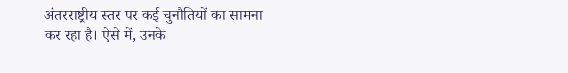अंतरराष्ट्रीय स्तर पर कई चुनौतियों का सामना कर रहा है। ऐसे में, उनके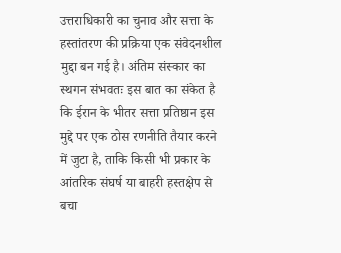उत्तराधिकारी का चुनाव और सत्ता के हस्तांतरण की प्रक्रिया एक संवेदनशील मुद्दा बन गई है। अंतिम संस्कार का स्थगन संभवतः इस बात का संकेत है कि ईरान के भीतर सत्ता प्रतिष्ठान इस मुद्दे पर एक ठोस रणनीति तैयार करने में जुटा है, ताकि किसी भी प्रकार के आंतरिक संघर्ष या बाहरी हस्तक्षेप से बचा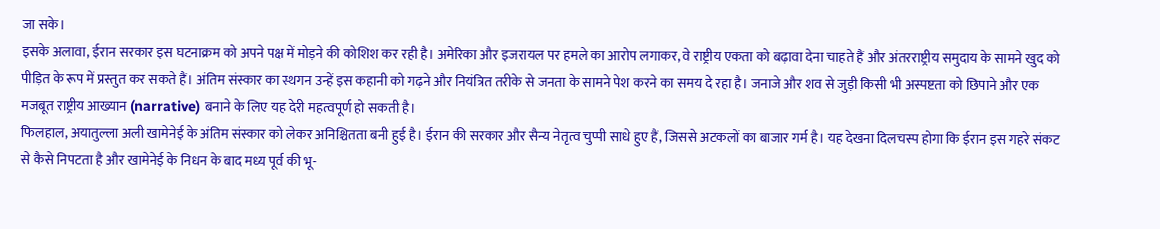जा सके।
इसके अलावा, ईरान सरकार इस घटनाक्रम को अपने पक्ष में मोड़ने की कोशिश कर रही है। अमेरिका और इजरायल पर हमले का आरोप लगाकर, वे राष्ट्रीय एकता को बढ़ावा देना चाहते हैं और अंतरराष्ट्रीय समुदाय के सामने खुद को पीड़ित के रूप में प्रस्तुत कर सकते हैं। अंतिम संस्कार का स्थगन उन्हें इस कहानी को गढ़ने और नियंत्रित तरीके से जनता के सामने पेश करने का समय दे रहा है। जनाजे और शव से जुड़ी किसी भी अस्पष्टता को छिपाने और एक मजबूत राष्ट्रीय आख्यान (narrative) बनाने के लिए यह देरी महत्वपूर्ण हो सकती है।
फिलहाल, अयातुल्ला अली खामेनेई के अंतिम संस्कार को लेकर अनिश्चितता बनी हुई है। ईरान की सरकार और सैन्य नेतृत्व चुप्पी साधे हुए हैं, जिससे अटकलों का बाजार गर्म है। यह देखना दिलचस्प होगा कि ईरान इस गहरे संकट से कैसे निपटता है और खामेनेई के निधन के बाद मध्य पूर्व की भू-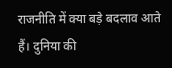राजनीति में क्या बड़े बदलाव आते हैं। दुनिया की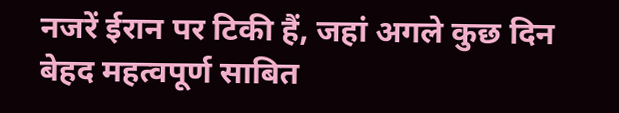नजरें ईरान पर टिकी हैं, जहां अगले कुछ दिन बेहद महत्वपूर्ण साबित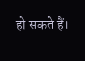हो सकते हैं।